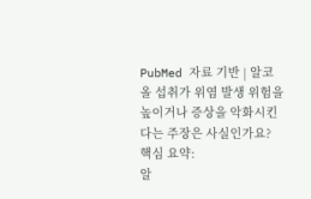PubMed 자료 기반 | 알코올 섭취가 위염 발생 위험을 높이거나 증상을 악화시킨다는 주장은 사실인가요?
핵심 요약:
알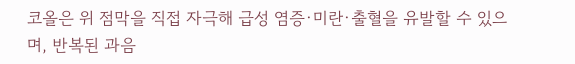코올은 위 점막을 직접 자극해 급성 염증·미란·출혈을 유발할 수 있으며, 반복된 과음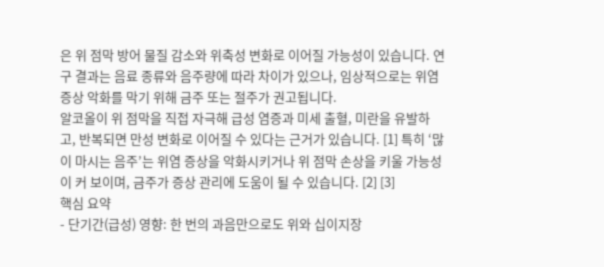은 위 점막 방어 물질 감소와 위축성 변화로 이어질 가능성이 있습니다. 연구 결과는 음료 종류와 음주량에 따라 차이가 있으나, 임상적으로는 위염 증상 악화를 막기 위해 금주 또는 절주가 권고됩니다.
알코올이 위 점막을 직접 자극해 급성 염증과 미세 출혈, 미란을 유발하고, 반복되면 만성 변화로 이어질 수 있다는 근거가 있습니다. [1] 특히 ‘많이 마시는 음주’는 위염 증상을 악화시키거나 위 점막 손상을 키울 가능성이 커 보이며, 금주가 증상 관리에 도움이 될 수 있습니다. [2] [3]
핵심 요약
- 단기간(급성) 영향: 한 번의 과음만으로도 위와 십이지장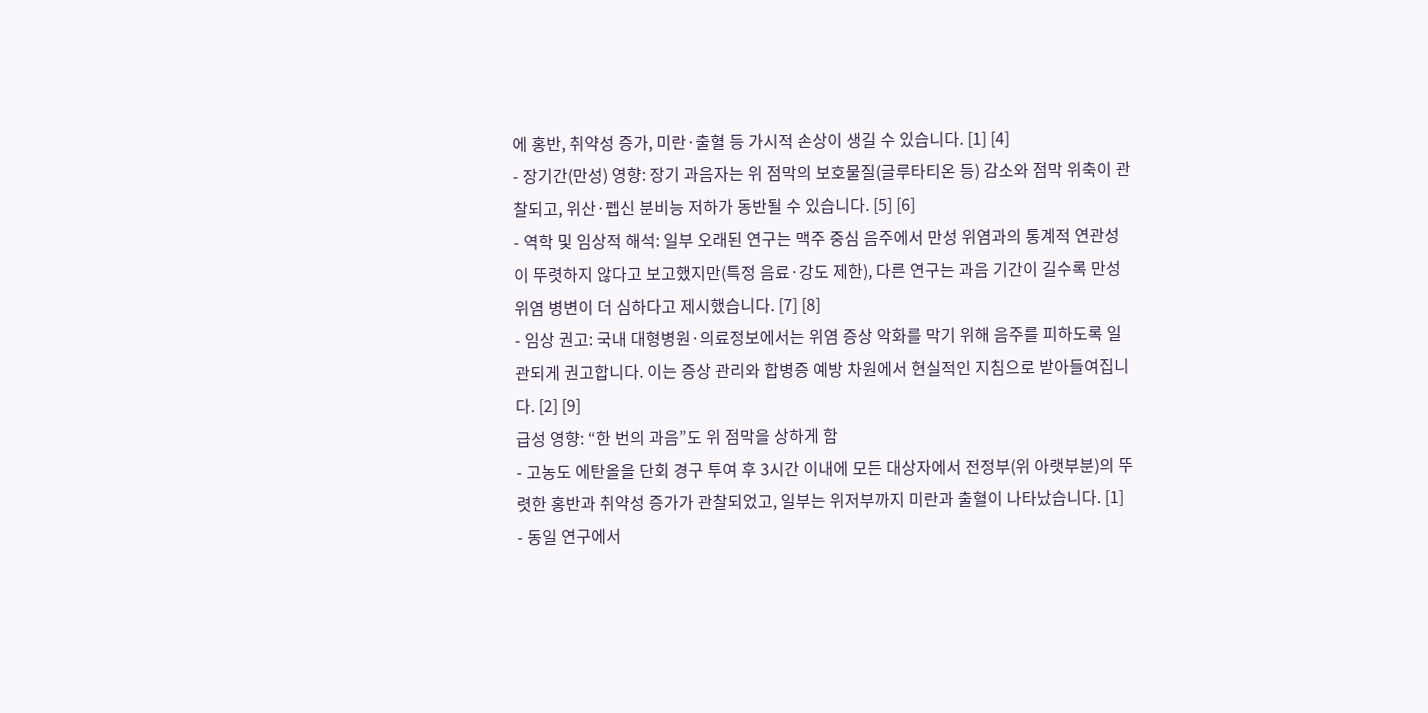에 홍반, 취약성 증가, 미란·출혈 등 가시적 손상이 생길 수 있습니다. [1] [4]
- 장기간(만성) 영향: 장기 과음자는 위 점막의 보호물질(글루타티온 등) 감소와 점막 위축이 관찰되고, 위산·펩신 분비능 저하가 동반될 수 있습니다. [5] [6]
- 역학 및 임상적 해석: 일부 오래된 연구는 맥주 중심 음주에서 만성 위염과의 통계적 연관성이 뚜렷하지 않다고 보고했지만(특정 음료·강도 제한), 다른 연구는 과음 기간이 길수록 만성 위염 병변이 더 심하다고 제시했습니다. [7] [8]
- 임상 권고: 국내 대형병원·의료정보에서는 위염 증상 악화를 막기 위해 음주를 피하도록 일관되게 권고합니다. 이는 증상 관리와 합병증 예방 차원에서 현실적인 지침으로 받아들여집니다. [2] [9]
급성 영향: “한 번의 과음”도 위 점막을 상하게 함
- 고농도 에탄올을 단회 경구 투여 후 3시간 이내에 모든 대상자에서 전정부(위 아랫부분)의 뚜렷한 홍반과 취약성 증가가 관찰되었고, 일부는 위저부까지 미란과 출혈이 나타났습니다. [1]
- 동일 연구에서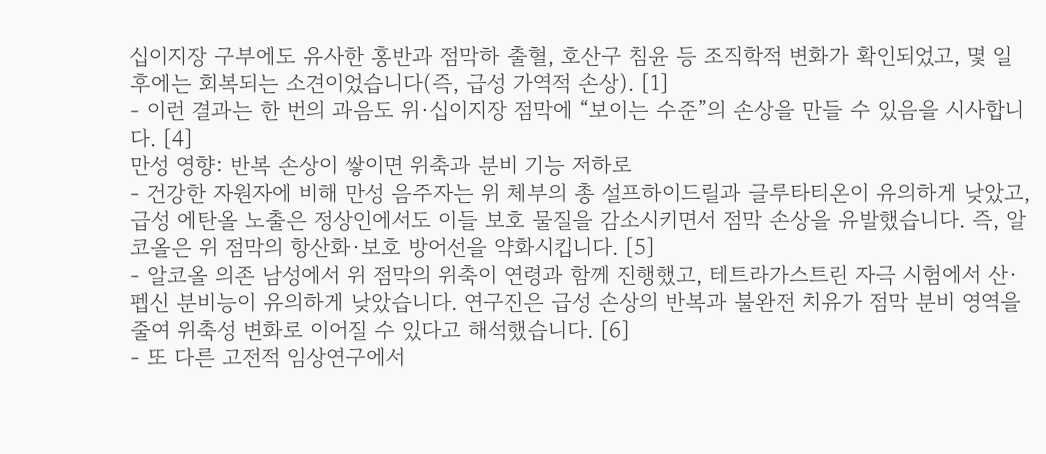십이지장 구부에도 유사한 홍반과 점막하 출혈, 호산구 침윤 등 조직학적 변화가 확인되었고, 몇 일 후에는 회복되는 소견이었습니다(즉, 급성 가역적 손상). [1]
- 이런 결과는 한 번의 과음도 위·십이지장 점막에 “보이는 수준”의 손상을 만들 수 있음을 시사합니다. [4]
만성 영향: 반복 손상이 쌓이면 위축과 분비 기능 저하로
- 건강한 자원자에 비해 만성 음주자는 위 체부의 총 설프하이드릴과 글루타티온이 유의하게 낮았고, 급성 에탄올 노출은 정상인에서도 이들 보호 물질을 감소시키면서 점막 손상을 유발했습니다. 즉, 알코올은 위 점막의 항산화·보호 방어선을 약화시킵니다. [5]
- 알코올 의존 남성에서 위 점막의 위축이 연령과 함께 진행했고, 테트라가스트린 자극 시험에서 산·펩신 분비능이 유의하게 낮았습니다. 연구진은 급성 손상의 반복과 불완전 치유가 점막 분비 영역을 줄여 위축성 변화로 이어질 수 있다고 해석했습니다. [6]
- 또 다른 고전적 임상연구에서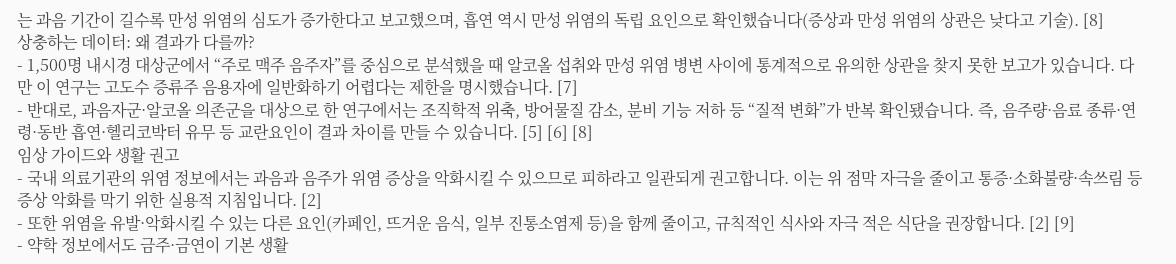는 과음 기간이 길수록 만성 위염의 심도가 증가한다고 보고했으며, 흡연 역시 만성 위염의 독립 요인으로 확인했습니다(증상과 만성 위염의 상관은 낮다고 기술). [8]
상충하는 데이터: 왜 결과가 다를까?
- 1,500명 내시경 대상군에서 “주로 맥주 음주자”를 중심으로 분석했을 때 알코올 섭취와 만성 위염 병변 사이에 통계적으로 유의한 상관을 찾지 못한 보고가 있습니다. 다만 이 연구는 고도수 증류주 음용자에 일반화하기 어렵다는 제한을 명시했습니다. [7]
- 반대로, 과음자군·알코올 의존군을 대상으로 한 연구에서는 조직학적 위축, 방어물질 감소, 분비 기능 저하 등 “질적 변화”가 반복 확인됐습니다. 즉, 음주량·음료 종류·연령·동반 흡연·헬리코박터 유무 등 교란요인이 결과 차이를 만들 수 있습니다. [5] [6] [8]
임상 가이드와 생활 권고
- 국내 의료기관의 위염 정보에서는 과음과 음주가 위염 증상을 악화시킬 수 있으므로 피하라고 일관되게 권고합니다. 이는 위 점막 자극을 줄이고 통증·소화불량·속쓰림 등 증상 악화를 막기 위한 실용적 지침입니다. [2]
- 또한 위염을 유발·악화시킬 수 있는 다른 요인(카페인, 뜨거운 음식, 일부 진통소염제 등)을 함께 줄이고, 규칙적인 식사와 자극 적은 식단을 권장합니다. [2] [9]
- 약학 정보에서도 금주·금연이 기본 생활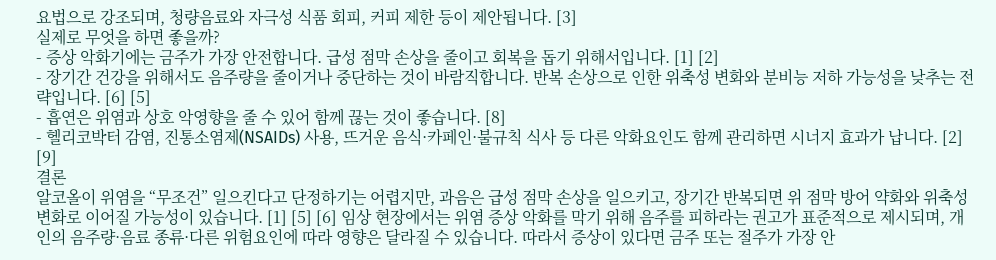요법으로 강조되며, 청량음료와 자극성 식품 회피, 커피 제한 등이 제안됩니다. [3]
실제로 무엇을 하면 좋을까?
- 증상 악화기에는 금주가 가장 안전합니다. 급성 점막 손상을 줄이고 회복을 돕기 위해서입니다. [1] [2]
- 장기간 건강을 위해서도 음주량을 줄이거나 중단하는 것이 바람직합니다. 반복 손상으로 인한 위축성 변화와 분비능 저하 가능성을 낮추는 전략입니다. [6] [5]
- 흡연은 위염과 상호 악영향을 줄 수 있어 함께 끊는 것이 좋습니다. [8]
- 헬리코박터 감염, 진통소염제(NSAIDs) 사용, 뜨거운 음식·카페인·불규칙 식사 등 다른 악화요인도 함께 관리하면 시너지 효과가 납니다. [2] [9]
결론
알코올이 위염을 “무조건” 일으킨다고 단정하기는 어렵지만, 과음은 급성 점막 손상을 일으키고, 장기간 반복되면 위 점막 방어 약화와 위축성 변화로 이어질 가능성이 있습니다. [1] [5] [6] 임상 현장에서는 위염 증상 악화를 막기 위해 음주를 피하라는 권고가 표준적으로 제시되며, 개인의 음주량·음료 종류·다른 위험요인에 따라 영향은 달라질 수 있습니다. 따라서 증상이 있다면 금주 또는 절주가 가장 안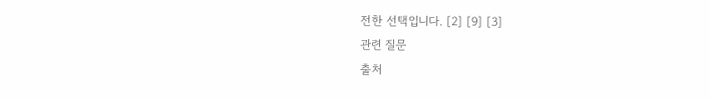전한 선택입니다. [2] [9] [3]
관련 질문
출처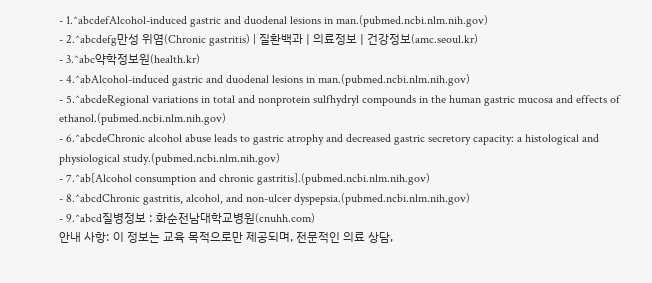- 1.^abcdefAlcohol-induced gastric and duodenal lesions in man.(pubmed.ncbi.nlm.nih.gov)
- 2.^abcdefg만성 위염(Chronic gastritis) | 질환백과 | 의료정보 | 건강정보(amc.seoul.kr)
- 3.^abc약학정보원(health.kr)
- 4.^abAlcohol-induced gastric and duodenal lesions in man.(pubmed.ncbi.nlm.nih.gov)
- 5.^abcdeRegional variations in total and nonprotein sulfhydryl compounds in the human gastric mucosa and effects of ethanol.(pubmed.ncbi.nlm.nih.gov)
- 6.^abcdeChronic alcohol abuse leads to gastric atrophy and decreased gastric secretory capacity: a histological and physiological study.(pubmed.ncbi.nlm.nih.gov)
- 7.^ab[Alcohol consumption and chronic gastritis].(pubmed.ncbi.nlm.nih.gov)
- 8.^abcdChronic gastritis, alcohol, and non-ulcer dyspepsia.(pubmed.ncbi.nlm.nih.gov)
- 9.^abcd질병정보 : 화순전남대학교병원(cnuhh.com)
안내 사항: 이 정보는 교육 목적으로만 제공되며, 전문적인 의료 상담,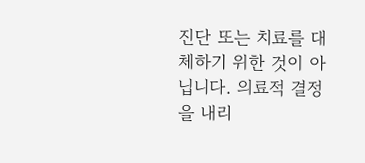진단 또는 치료를 대체하기 위한 것이 아닙니다. 의료적 결정을 내리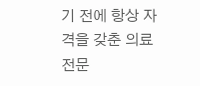기 전에 항상 자격을 갖춘 의료 전문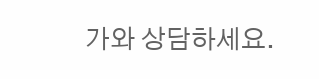가와 상담하세요.